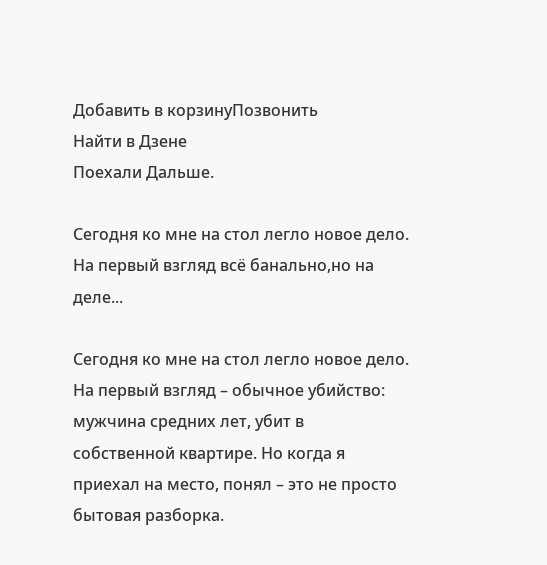Добавить в корзинуПозвонить
Найти в Дзене
Поехали Дальше.

Сегодня ко мне на стол легло новое дело. На первый взгляд всё банально,но на деле...

Сегодня ко мне на стол легло новое дело. На первый взгляд – обычное убийство: мужчина средних лет, убит в собственной квартире. Но когда я приехал на место, понял – это не просто бытовая разборка.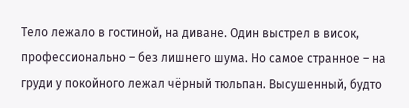Тело лежало в гостиной, на диване. Один выстрел в висок, профессионально – без лишнего шума. Но самое странное – на груди у покойного лежал чёрный тюльпан. Высушенный, будто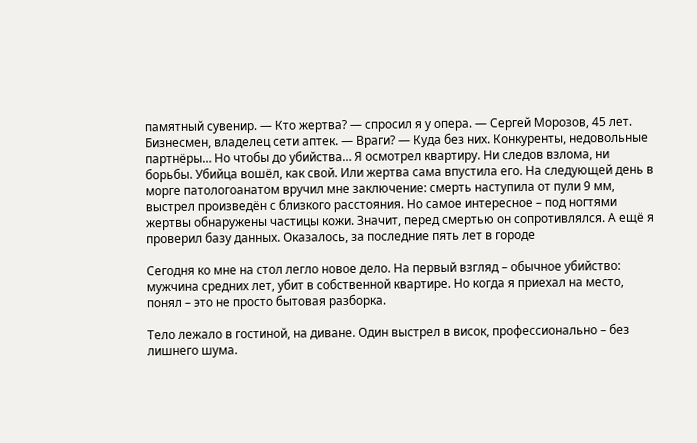памятный сувенир. — Кто жертва? — спросил я у опера. — Сергей Морозов, 45 лет. Бизнесмен, владелец сети аптек. — Враги? — Куда без них. Конкуренты, недовольные партнёры… Но чтобы до убийства… Я осмотрел квартиру. Ни следов взлома, ни борьбы. Убийца вошёл, как свой. Или жертва сама впустила его. На следующей день в морге патологоанатом вручил мне заключение: смерть наступила от пули 9 мм, выстрел произведён с близкого расстояния. Но самое интересное – под ногтями жертвы обнаружены частицы кожи. Значит, перед смертью он сопротивлялся. А ещё я проверил базу данных. Оказалось, за последние пять лет в городе

Сегодня ко мне на стол легло новое дело. На первый взгляд – обычное убийство: мужчина средних лет, убит в собственной квартире. Но когда я приехал на место, понял – это не просто бытовая разборка.

Тело лежало в гостиной, на диване. Один выстрел в висок, профессионально – без лишнего шума.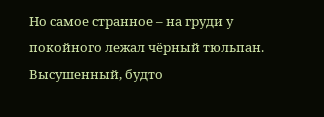Но самое странное – на груди у покойного лежал чёрный тюльпан. Высушенный, будто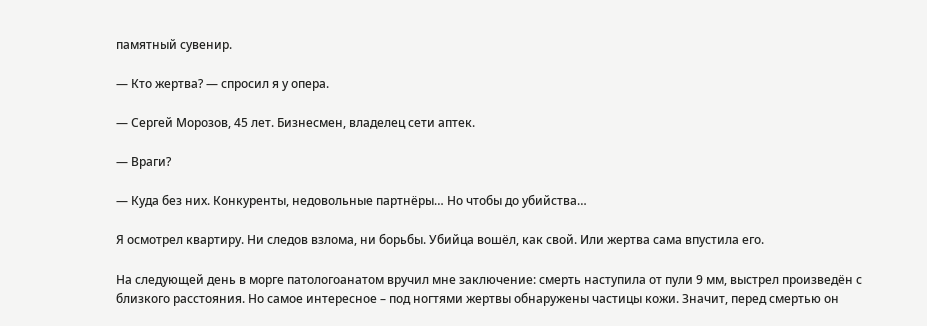памятный сувенир.

— Кто жертва? — спросил я у опера.

— Сергей Морозов, 45 лет. Бизнесмен, владелец сети аптек.

— Враги?

— Куда без них. Конкуренты, недовольные партнёры… Но чтобы до убийства…

Я осмотрел квартиру. Ни следов взлома, ни борьбы. Убийца вошёл, как свой. Или жертва сама впустила его.

На следующей день в морге патологоанатом вручил мне заключение: смерть наступила от пули 9 мм, выстрел произведён с близкого расстояния. Но самое интересное – под ногтями жертвы обнаружены частицы кожи. Значит, перед смертью он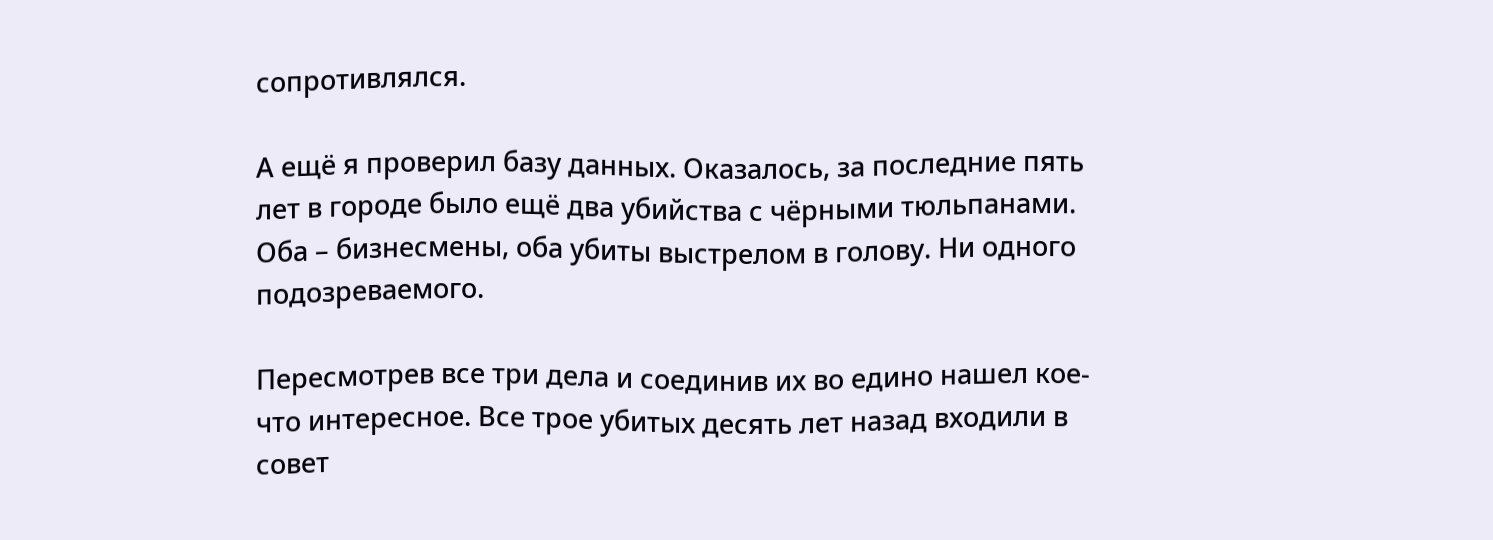сопротивлялся.

А ещё я проверил базу данных. Оказалось, за последние пять лет в городе было ещё два убийства с чёрными тюльпанами. Оба – бизнесмены, оба убиты выстрелом в голову. Ни одного подозреваемого.

Пересмотрев все три дела и соединив их во едино нашел кое-что интересное. Все трое убитых десять лет назад входили в совет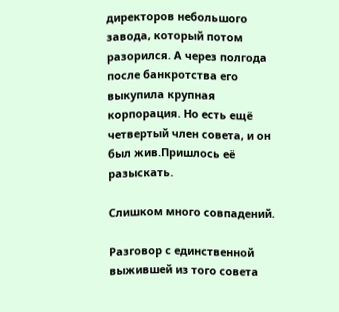директоров небольшого завода, который потом разорился. А через полгода после банкротства его выкупила крупная корпорация. Но есть ещё четвертый член совета, и он был жив.Пришлось её разыскать.

Слишком много совпадений.

Разговор с единственной выжившей из того совета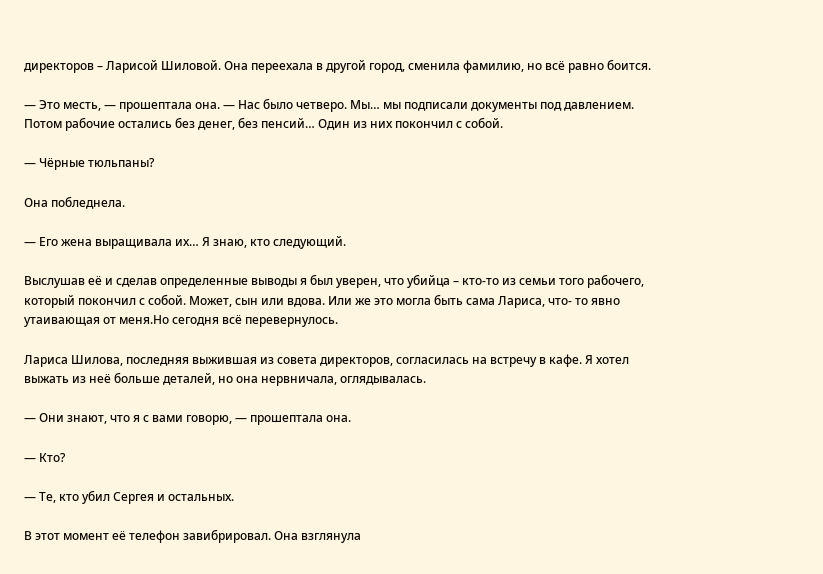директоров – Ларисой Шиловой. Она переехала в другой город, сменила фамилию, но всё равно боится.

— Это месть, — прошептала она. — Нас было четверо. Мы… мы подписали документы под давлением. Потом рабочие остались без денег, без пенсий… Один из них покончил с собой.

— Чёрные тюльпаны?

Она побледнела.

— Его жена выращивала их… Я знаю, кто следующий.

Выслушав её и сделав определенные выводы я был уверен, что убийца – кто-то из семьи того рабочего, который покончил с собой. Может, сын или вдова. Или же это могла быть сама Лариса, что- то явно утаивающая от меня.Но сегодня всё перевернулось.

Лариса Шилова, последняя выжившая из совета директоров, согласилась на встречу в кафе. Я хотел выжать из неё больше деталей, но она нервничала, оглядывалась.

— Они знают, что я с вами говорю, — прошептала она.

— Кто?

— Те, кто убил Сергея и остальных.

В этот момент её телефон завибрировал. Она взглянула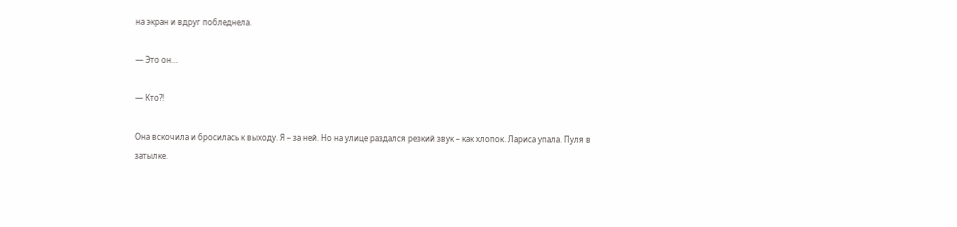на экран и вдруг побледнела.

— Это он…

— Кто?!

Она вскочила и бросилась к выходу. Я – за ней. Но на улице раздался резкий звук – как хлопок. Лариса упала. Пуля в затылке.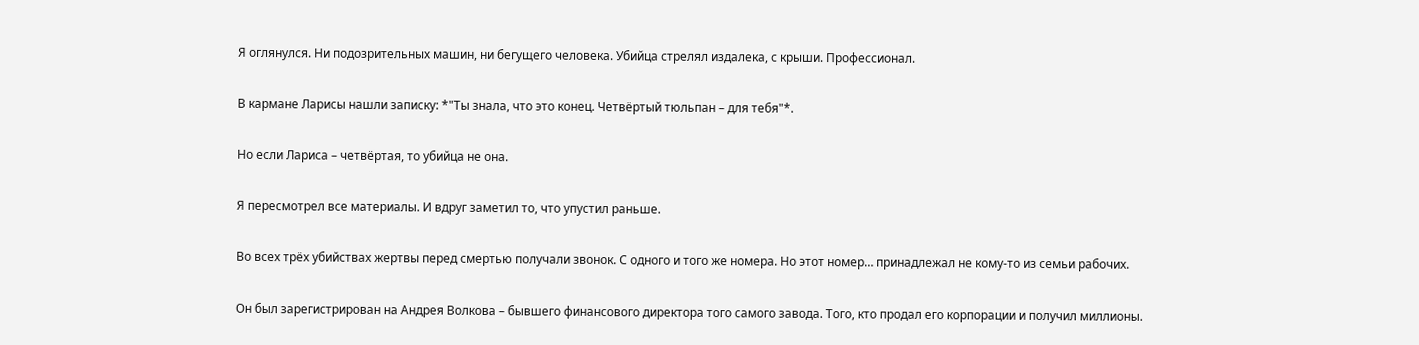Я оглянулся. Ни подозрительных машин, ни бегущего человека. Убийца стрелял издалека, с крыши. Профессионал.

В кармане Ларисы нашли записку: *"Ты знала, что это конец. Четвёртый тюльпан – для тебя"*.

Но если Лариса – четвёртая, то убийца не она.

Я пересмотрел все материалы. И вдруг заметил то, что упустил раньше.

Во всех трёх убийствах жертвы перед смертью получали звонок. С одного и того же номера. Но этот номер… принадлежал не кому-то из семьи рабочих.

Он был зарегистрирован на Андрея Волкова – бывшего финансового директора того самого завода. Того, кто продал его корпорации и получил миллионы.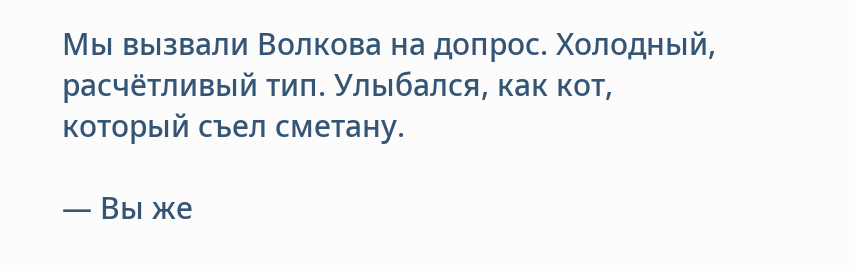Мы вызвали Волкова на допрос. Холодный, расчётливый тип. Улыбался, как кот, который съел сметану.

— Вы же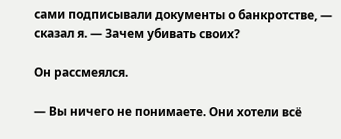сами подписывали документы о банкротстве, — сказал я. — Зачем убивать своих?

Он рассмеялся.

— Вы ничего не понимаете. Они хотели всё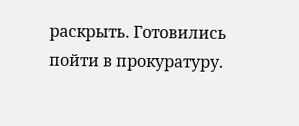раскрыть. Готовились пойти в прокуратуру.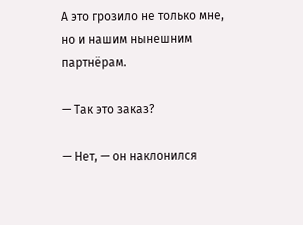А это грозило не только мне, но и нашим нынешним партнёрам.

— Так это заказ?

— Нет, — он наклонился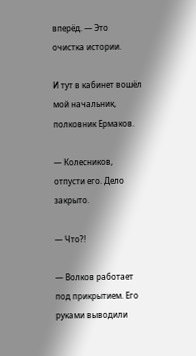вперёд. — Это очистка истории.

И тут в кабинет вошёл мой начальник, полковник Ермаков.

— Колесников, отпусти его. Дело закрыто.

— Что?!

— Волков работает под прикрытием. Его руками выводили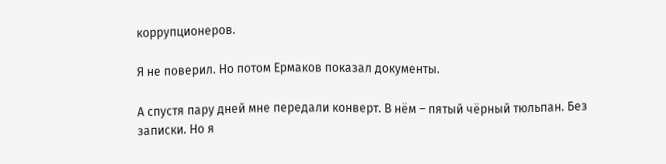коррупционеров.

Я не поверил. Но потом Ермаков показал документы.

А спустя пару дней мне передали конверт. В нём – пятый чёрный тюльпан. Без записки. Но я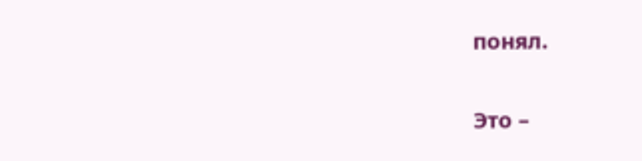понял.

Это –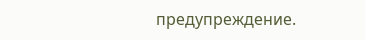предупреждение.